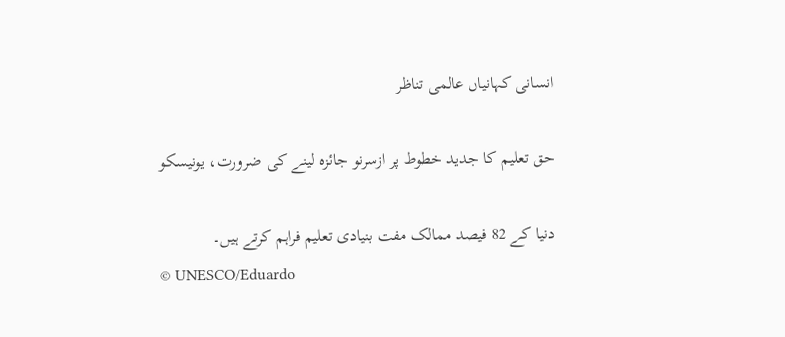انسانی کہانیاں عالمی تناظر

حق تعلیم کا جدید خطوط پر ازسرنو جائزہ لینے کی ضرورت، یونیسکو

دنیا کے 82 فیصد ممالک مفت بنیادی تعلیم فراہم کرتے ہیں۔
© UNESCO/Eduardo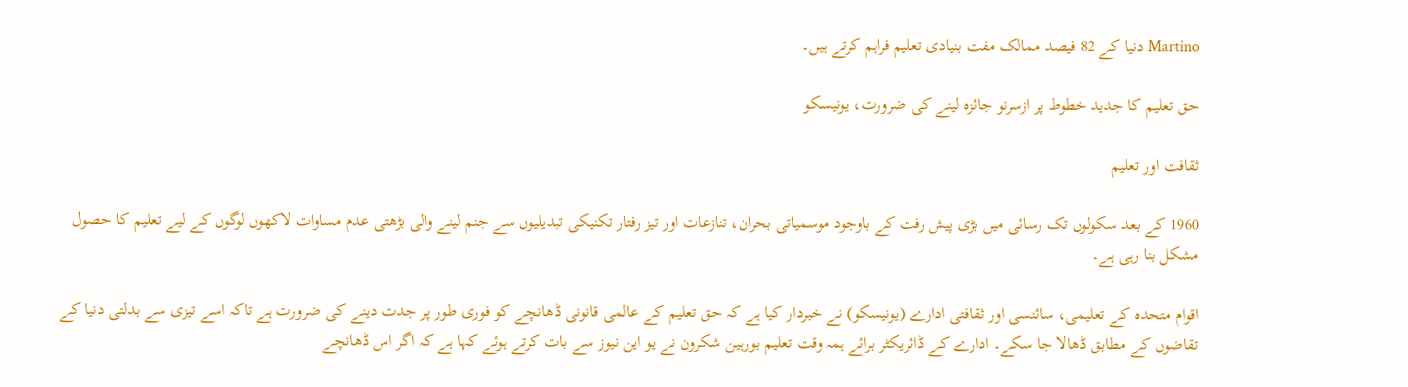Martino دنیا کے 82 فیصد ممالک مفت بنیادی تعلیم فراہم کرتے ہیں۔

حق تعلیم کا جدید خطوط پر ازسرنو جائزہ لینے کی ضرورت، یونیسکو

ثقافت اور تعلیم

1960 کے بعد سکولوں تک رسائی میں بڑی پیش رفت کے باوجود موسمیاتی بحران، تنازعات اور تیز رفتار تکنیکی تبدیلیوں سے جنم لینے والی بڑھتی عدم مساوات لاکھوں لوگوں کے لیے تعلیم کا حصول مشکل بنا رہی ہے۔

اقوام متحدہ کے تعلیمی، سائنسی اور ثقافتی ادارے (یونیسکو) نے خبردار کیا ہے کہ حق تعلیم کے عالمی قانونی ڈھانچے کو فوری طور پر جدت دینے کی ضرورت ہے تاکہ اسے تیزی سے بدلتی دنیا کے تقاضوں کے مطابق ڈھالا جا سکے۔ ادارے کے ڈائریکٹر برائے ہمہ وقت تعلیم بورہین شکرون نے یو این نیوز سے بات کرتے ہوئے کہا ہے کہ اگر اس ڈھانچے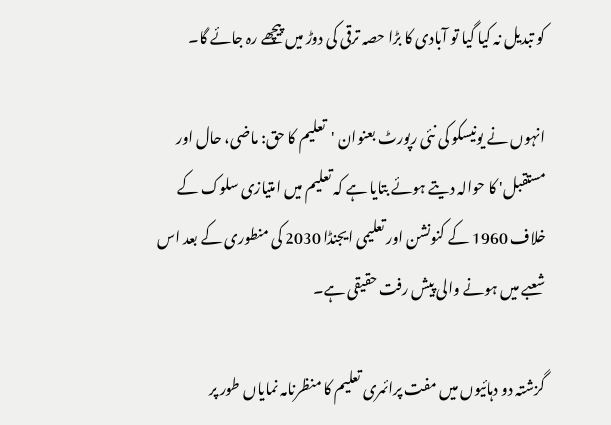کو تبدیل نہ کیا گیا تو آبادی کا بڑا حصہ ترقی کی دوڑ میں پیچھے رہ جائے گا۔

انہوں نے یونیسکو کی نئی رپورٹ بعنوان 'تعلیم کا حق: ماضی، حال اور مستقبل' کا حوالہ دیتے ہوئے بتایا ہے کہ تعلیم میں امتیازی سلوک کے خلاف 1960 کے کنونشن اور تعلیمی ایجنڈا 2030 کی منطوری کے بعد اس شعبے میں ہونے والی پیش رفت حقیقی ہے۔

گزشتہ دو دہائیوں میں مفت پرائمری تعلیم کا منظرنامہ نمایاں طور پر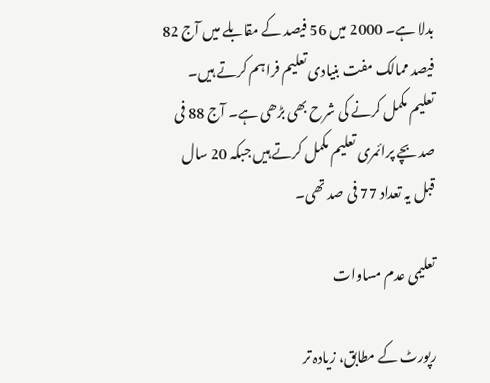بدلا ہے۔ 2000 میں 56 فیصد کے مقابلے میں آج 82 فیصد ممالک مفت بنیادی تعلیم فراہم کرتے ہیں۔ تعلیم مکمل کرنے کی شرح بھی بڑھی ہے۔ آج 88 فی صد بچے پرائمری تعلیم مکمل کرتے ہیں جبکہ 20 سال قبل یہ تعداد 77 فی صد تھی۔

تعلیمی عدم مساوات

رپورٹ کے مطابق، زیادہ تر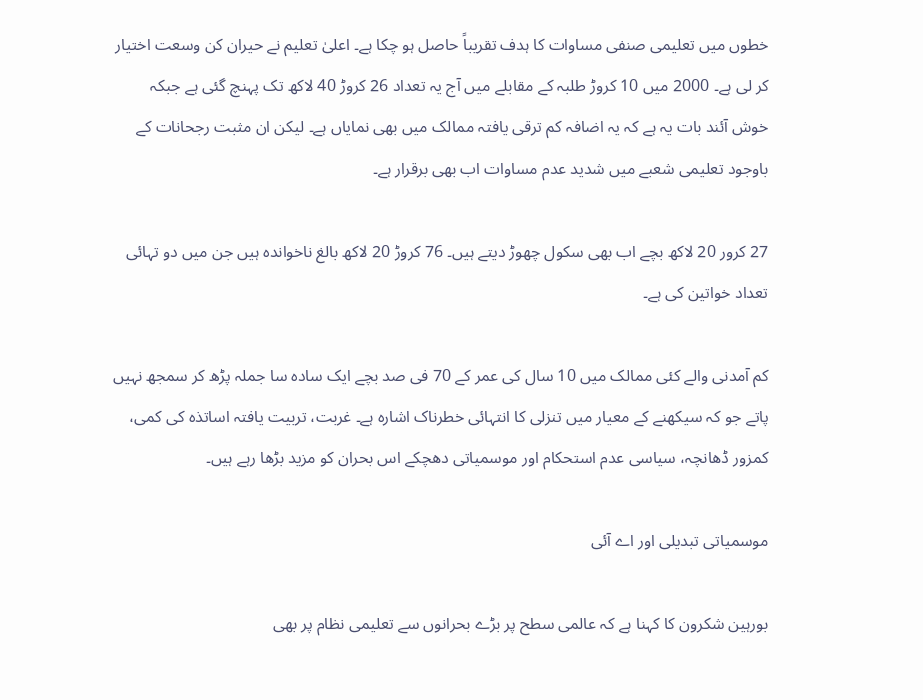خطوں میں تعلیمی صنفی مساوات کا ہدف تقریباً حاصل ہو چکا ہے۔ اعلیٰ تعلیم نے حیران کن وسعت اختیار کر لی ہے۔ 2000 میں 10 کروڑ طلبہ کے مقابلے میں آج یہ تعداد 26 کروڑ 40 لاکھ تک پہنچ گئی ہے جبکہ خوش آئند بات یہ ہے کہ یہ اضافہ کم ترقی یافتہ ممالک میں بھی نمایاں ہے۔ لیکن ان مثبت رجحانات کے باوجود تعلیمی شعبے میں شدید عدم مساوات اب بھی برقرار ہے۔

27 کرور 20 لاکھ بچے اب بھی سکول چھوڑ دیتے ہیں۔ 76 کروڑ 20 لاکھ بالغ ناخواندہ ہیں جن میں دو تہائی تعداد خواتین کی ہے۔

کم آمدنی والے کئی ممالک میں 10 سال کی عمر کے 70 فی صد بچے ایک سادہ سا جملہ پڑھ کر سمجھ نہیں پاتے جو کہ سیکھنے کے معیار میں تنزلی کا انتہائی خطرناک اشارہ ہے۔ غربت، تربیت یافتہ اساتذہ کی کمی، کمزور ڈھانچہ، سیاسی عدم استحکام اور موسمیاتی دھچکے اس بحران کو مزید بڑھا رہے ہیں۔

موسمیاتی تبدیلی اور اے آئی

بورہین شکرون کا کہنا ہے کہ عالمی سطح پر بڑے بحرانوں سے تعلیمی نظام پر بھی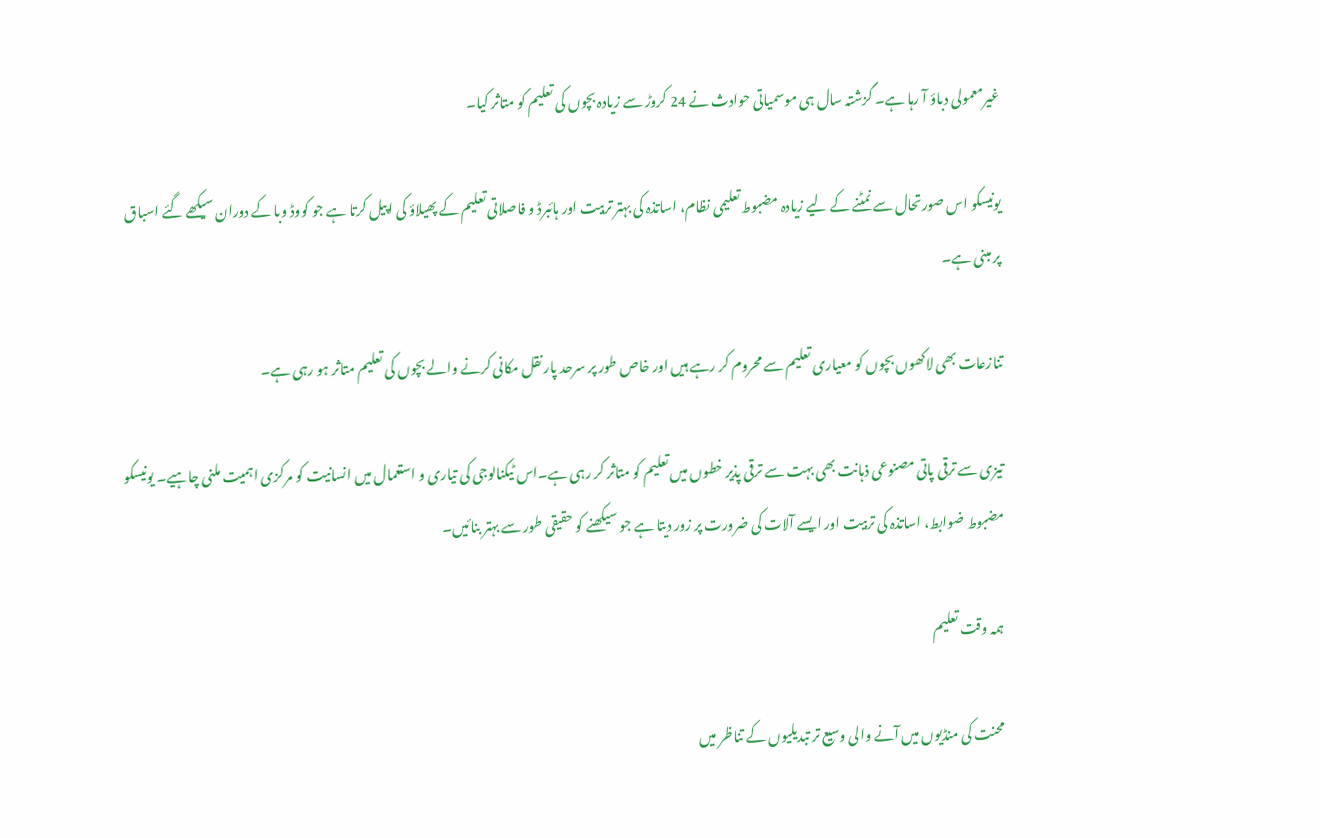غیرمعمولی دباؤ آ رہا ہے۔ گزشتہ سال ہی موسمیاتی حوادث نے 24 کروڑ سے زیادہ بچوں کی تعلیم کو متاثر کیا۔

یونیسکو اس صورتحال سے نمٹنے کے لیے زیادہ مضبوط تعلیمی نظام، اساتذہ کی بہتر تربیت اور ہائبرڈ و فاصلاتی تعلیم کے پھیلاؤ کی اپیل کرتا ہے جو کووڈ وبا کے دوران سیکھے گئے اسباق پر مبنی ہے۔

تنازعات بھی لاکھوں بچوں کو معیاری تعلیم سے محروم کر رہے ہیں اور خاص طور پر سرحد پار نقل مکانی کرنے والے بچوں کی تعلیم متاثر ہو رہی ہے۔

تیزی سے ترقی پاتی مصنوعی ذہانت بھی بہت سے ترقی پذیر خطوں میں تعلیم کو متاثر کر رہی ہے۔اس ٹیکنالوجی کی تیاری و استعمال میں انسانیت کو مرکزی اہمیت ملنی چاہیے۔ یونیسکو مضبوط ضوابط، اساتذہ کی تربیت اور ایسے آلات کی ضرورت پر زور دیتا ہے جو سیکھنے کو حقیقی طور سے بہتر بنائیں۔

ہمہ وقت تعلیم

محنت کی منڈیوں میں آنے والی وسیع تر تبدیلیوں کے تناظر میں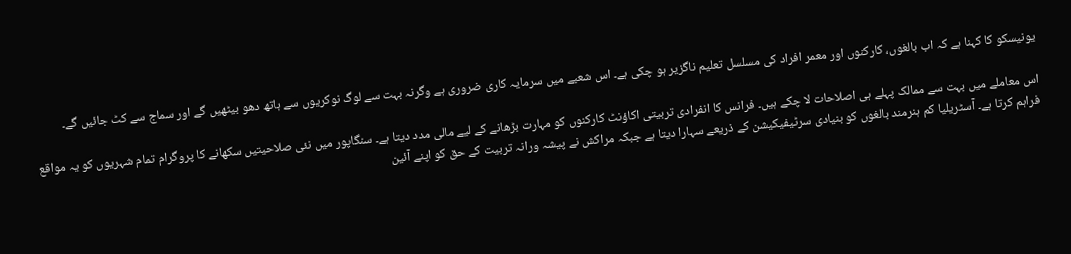یونیسکو کا کہنا ہے کہ اب بالغوں، کارکنوں اور معمر افراد کی مسلسل تعلیم ناگزیر ہو چکی ہے۔ اس شعبے میں سرمایہ کاری ضروری ہے وگرنہ بہت سے لوگ نوکریوں سے ہاتھ دھو بیٹھیں گے اور سماج سے کٹ جائیں گے۔

اس معاملے میں بہت سے ممالک پہلے ہی اصلاحات لا چکے ہیں۔ فرانس کا انفرادی تربیتی اکاؤنٹ کارکنوں کو مہارت بڑھانے کے لیے مالی مدد دیتا ہے۔ سنگاپور میں نئی صلاحیتیں سکھانے کا پروگرام تمام شہریوں کو یہ مواقع فراہم کرتا ہے۔ آسٹریلیا کم ہنرمند بالغوں کو بنیادی سرٹیفیکیشن کے ذریعے سہارا دیتا ہے جبکہ مراکش نے پیشہ ورانہ تربیت کے حق کو اپنے آئین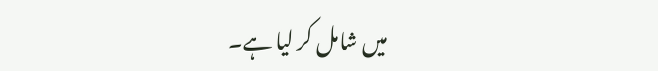میں شامل کر لیا ہے۔